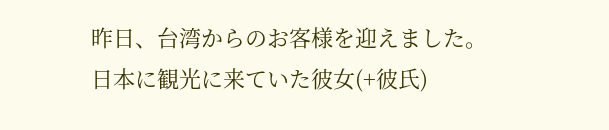昨日、台湾からのお客様を迎えました。
日本に観光に来ていた彼女(+彼氏)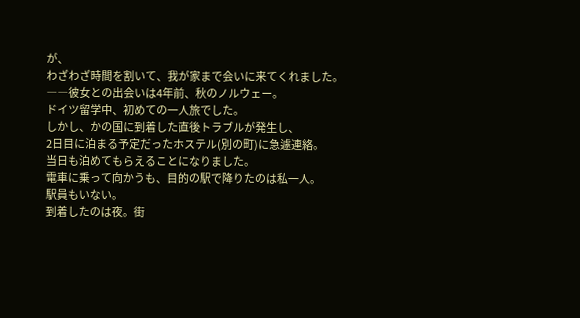が、
わざわざ時間を割いて、我が家まで会いに来てくれました。
――彼女との出会いは4年前、秋のノルウェー。
ドイツ留学中、初めての一人旅でした。
しかし、かの国に到着した直後トラブルが発生し、
2日目に泊まる予定だったホステル(別の町)に急遽連絡。
当日も泊めてもらえることになりました。
電車に乗って向かうも、目的の駅で降りたのは私一人。
駅員もいない。
到着したのは夜。街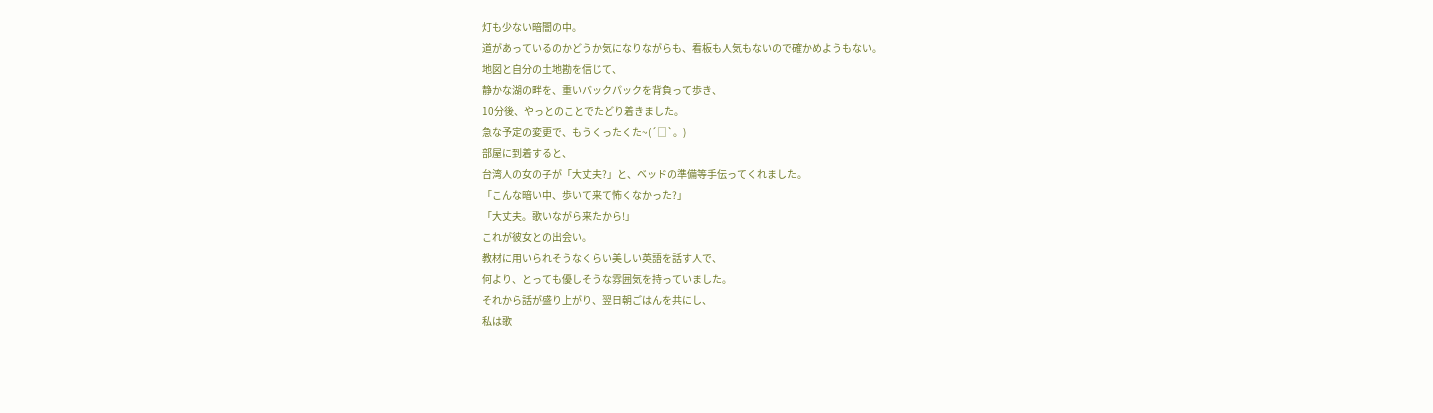灯も少ない暗闇の中。
道があっているのかどうか気になりながらも、看板も人気もないので確かめようもない。
地図と自分の土地勘を信じて、
静かな湖の畔を、重いバックパックを背負って歩き、
10分後、やっとのことでたどり着きました。
急な予定の変更で、もうくったくた~(´□`。)
部屋に到着すると、
台湾人の女の子が「大丈夫?」と、ベッドの準備等手伝ってくれました。
「こんな暗い中、歩いて来て怖くなかった?」
「大丈夫。歌いながら来たから!」
これが彼女との出会い。
教材に用いられそうなくらい美しい英語を話す人で、
何より、とっても優しそうな雰囲気を持っていました。
それから話が盛り上がり、翌日朝ごはんを共にし、
私は歌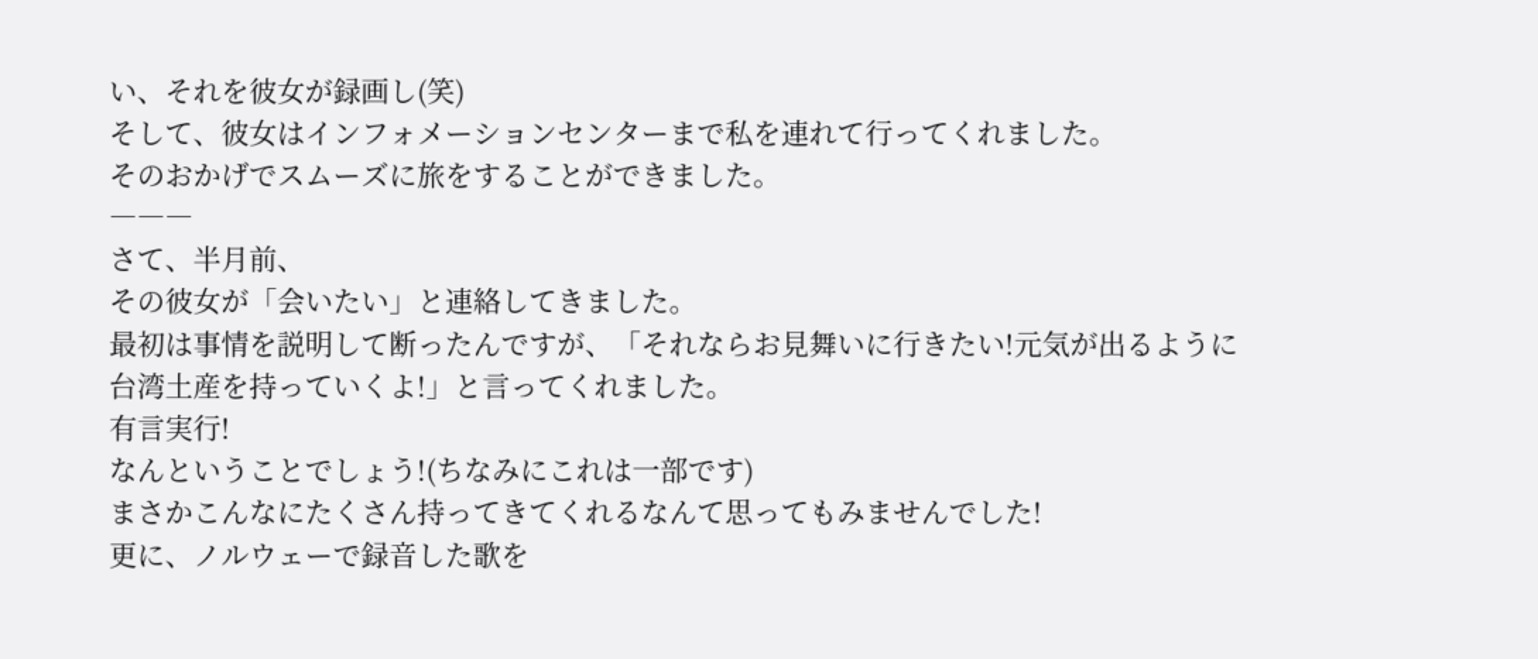い、それを彼女が録画し(笑)
そして、彼女はインフォメーションセンターまで私を連れて行ってくれました。
そのおかげでスムーズに旅をすることができました。
―――
さて、半月前、
その彼女が「会いたい」と連絡してきました。
最初は事情を説明して断ったんですが、「それならお見舞いに行きたい!元気が出るように台湾土産を持っていくよ!」と言ってくれました。
有言実行!
なんということでしょう!(ちなみにこれは一部です)
まさかこんなにたくさん持ってきてくれるなんて思ってもみませんでした!
更に、ノルウェーで録音した歌を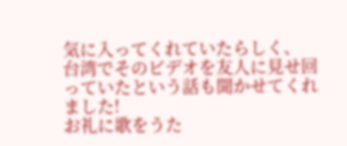気に入ってくれていたらしく、
台湾でそのビデオを友人に見せ回っていたという話も聞かせてくれました!
お礼に歌をうた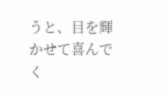うと、目を輝かせて喜んでく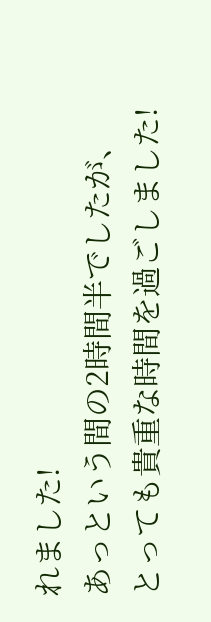れました!
あっという間の2時間半でしたが、
とっても貴重な時間を過ごしました!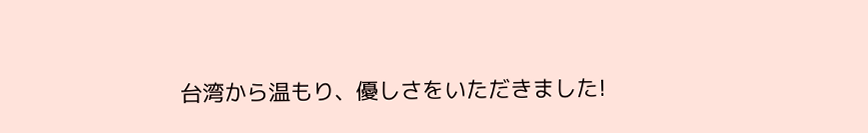台湾から温もり、優しさをいただきました!